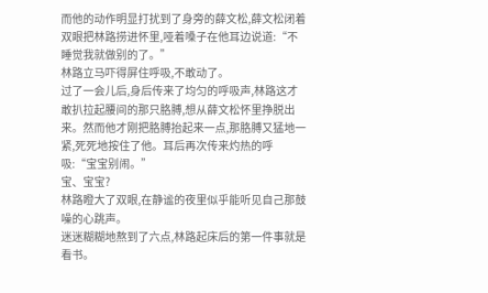而他的动作明显打扰到了身旁的薛文松,薛文松闭着双眼把林路捞进怀里,哑着嗓子在他耳边说道:“不睡觉我就做别的了。”
林路立马吓得屏住呼吸,不敢动了。
过了一会儿后,身后传来了均匀的呼吸声,林路这才敢扒拉起腰间的那只胳膊,想从薛文松怀里挣脱出来。然而他才刚把胳膊抬起来一点,那胳膊又猛地一紧,死死地按住了他。耳后再次传来灼热的呼吸:“宝宝别闹。”
宝、宝宝?
林路瞪大了双眼,在静谧的夜里似乎能听见自己那鼓噪的心跳声。
迷迷糊糊地熬到了六点,林路起床后的第一件事就是看书。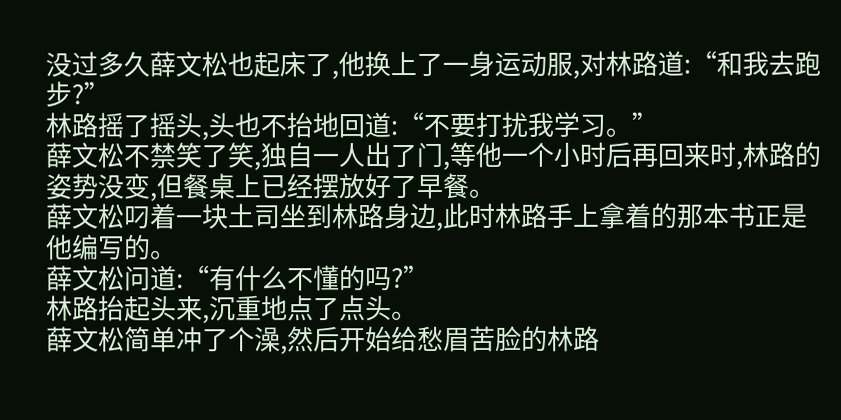没过多久薛文松也起床了,他换上了一身运动服,对林路道:“和我去跑步?”
林路摇了摇头,头也不抬地回道:“不要打扰我学习。”
薛文松不禁笑了笑,独自一人出了门,等他一个小时后再回来时,林路的姿势没变,但餐桌上已经摆放好了早餐。
薛文松叼着一块土司坐到林路身边,此时林路手上拿着的那本书正是他编写的。
薛文松问道:“有什么不懂的吗?”
林路抬起头来,沉重地点了点头。
薛文松简单冲了个澡,然后开始给愁眉苦脸的林路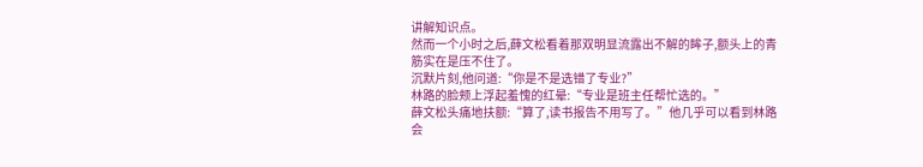讲解知识点。
然而一个小时之后,薛文松看着那双明显流露出不解的眸子,额头上的青筋实在是压不住了。
沉默片刻,他问道:“你是不是选错了专业?”
林路的脸颊上浮起羞愧的红晕:“专业是班主任帮忙选的。”
薛文松头痛地扶额:“算了,读书报告不用写了。”他几乎可以看到林路会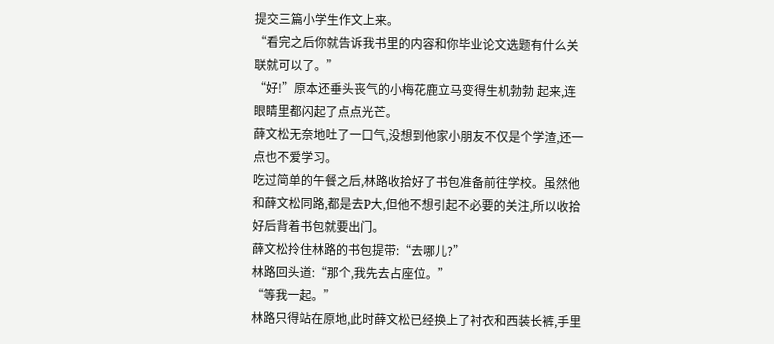提交三篇小学生作文上来。
“看完之后你就告诉我书里的内容和你毕业论文选题有什么关联就可以了。”
“好!”原本还垂头丧气的小梅花鹿立马变得生机勃勃 起来,连眼睛里都闪起了点点光芒。
薛文松无奈地吐了一口气,没想到他家小朋友不仅是个学渣,还一点也不爱学习。
吃过简单的午餐之后,林路收拾好了书包准备前往学校。虽然他和薛文松同路,都是去P大,但他不想引起不必要的关注,所以收拾好后背着书包就要出门。
薛文松拎住林路的书包提带:“去哪儿?”
林路回头道:“那个,我先去占座位。”
“等我一起。”
林路只得站在原地,此时薛文松已经换上了衬衣和西装长裤,手里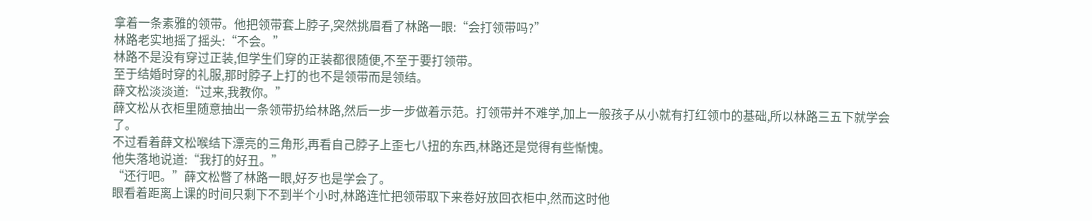拿着一条素雅的领带。他把领带套上脖子,突然挑眉看了林路一眼:“会打领带吗?”
林路老实地摇了摇头:“不会。”
林路不是没有穿过正装,但学生们穿的正装都很随便,不至于要打领带。
至于结婚时穿的礼服,那时脖子上打的也不是领带而是领结。
薛文松淡淡道:“过来,我教你。”
薛文松从衣柜里随意抽出一条领带扔给林路,然后一步一步做着示范。打领带并不难学,加上一般孩子从小就有打红领巾的基础,所以林路三五下就学会了。
不过看着薛文松喉结下漂亮的三角形,再看自己脖子上歪七八扭的东西,林路还是觉得有些惭愧。
他失落地说道:“我打的好丑。”
“还行吧。”薛文松瞥了林路一眼,好歹也是学会了。
眼看着距离上课的时间只剩下不到半个小时,林路连忙把领带取下来卷好放回衣柜中,然而这时他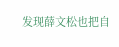发现薛文松也把自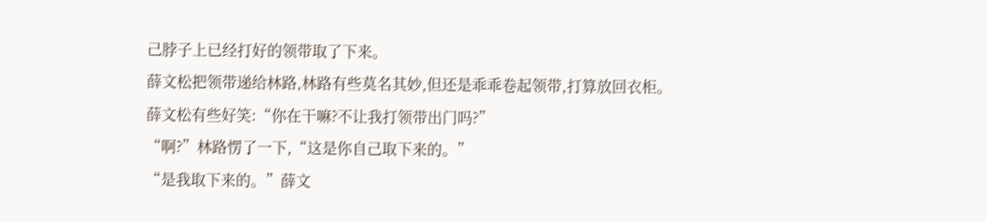己脖子上已经打好的领带取了下来。
薛文松把领带递给林路,林路有些莫名其妙,但还是乖乖卷起领带,打算放回衣柜。
薛文松有些好笑:“你在干嘛?不让我打领带出门吗?”
“啊?”林路愣了一下,“这是你自己取下来的。”
“是我取下来的。”薛文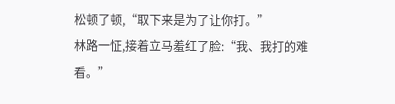松顿了顿,“取下来是为了让你打。”
林路一怔,接着立马羞红了脸:“我、我打的难看。”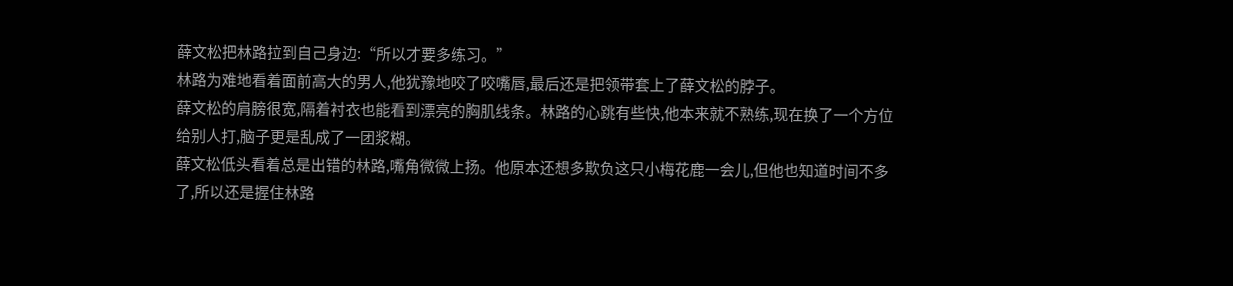薛文松把林路拉到自己身边:“所以才要多练习。”
林路为难地看着面前高大的男人,他犹豫地咬了咬嘴唇,最后还是把领带套上了薛文松的脖子。
薛文松的肩膀很宽,隔着衬衣也能看到漂亮的胸肌线条。林路的心跳有些快,他本来就不熟练,现在换了一个方位给别人打,脑子更是乱成了一团浆糊。
薛文松低头看着总是出错的林路,嘴角微微上扬。他原本还想多欺负这只小梅花鹿一会儿,但他也知道时间不多了,所以还是握住林路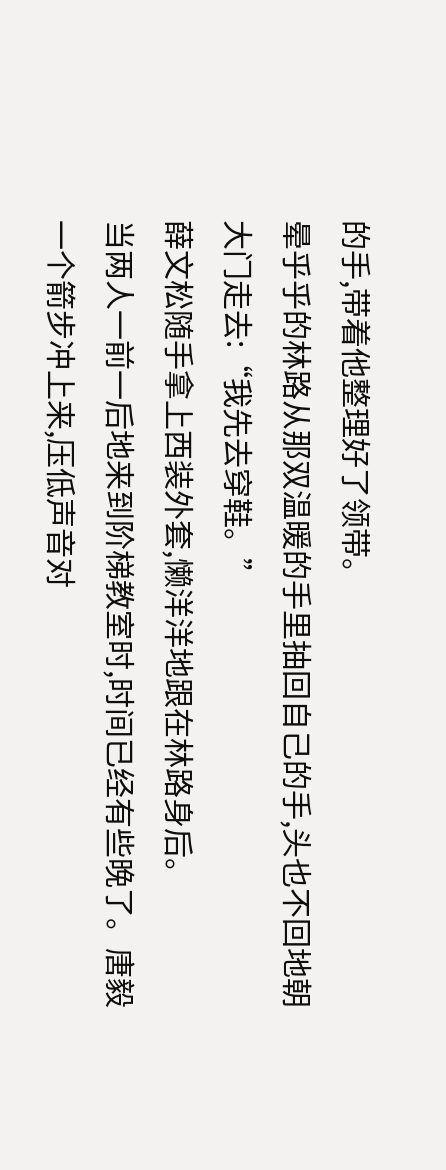的手,带着他整理好了领带。
晕乎乎的林路从那双温暖的手里抽回自己的手,头也不回地朝大门走去:“我先去穿鞋。”
薛文松随手拿上西装外套,懒洋洋地跟在林路身后。
当两人一前一后地来到阶梯教室时,时间已经有些晚了。唐毅一个箭步冲上来,压低声音对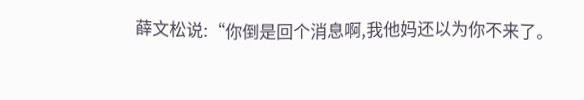薛文松说:“你倒是回个消息啊,我他妈还以为你不来了。